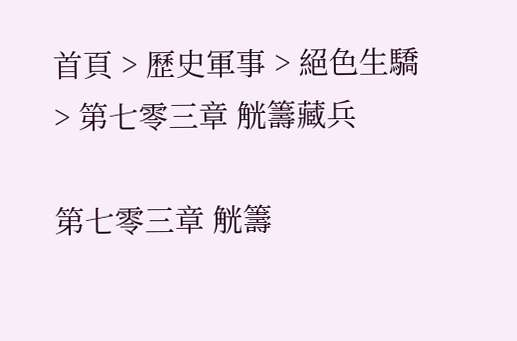首頁 > 歷史軍事 > 絕色生驕 > 第七零三章 觥籌藏兵

第七零三章 觥籌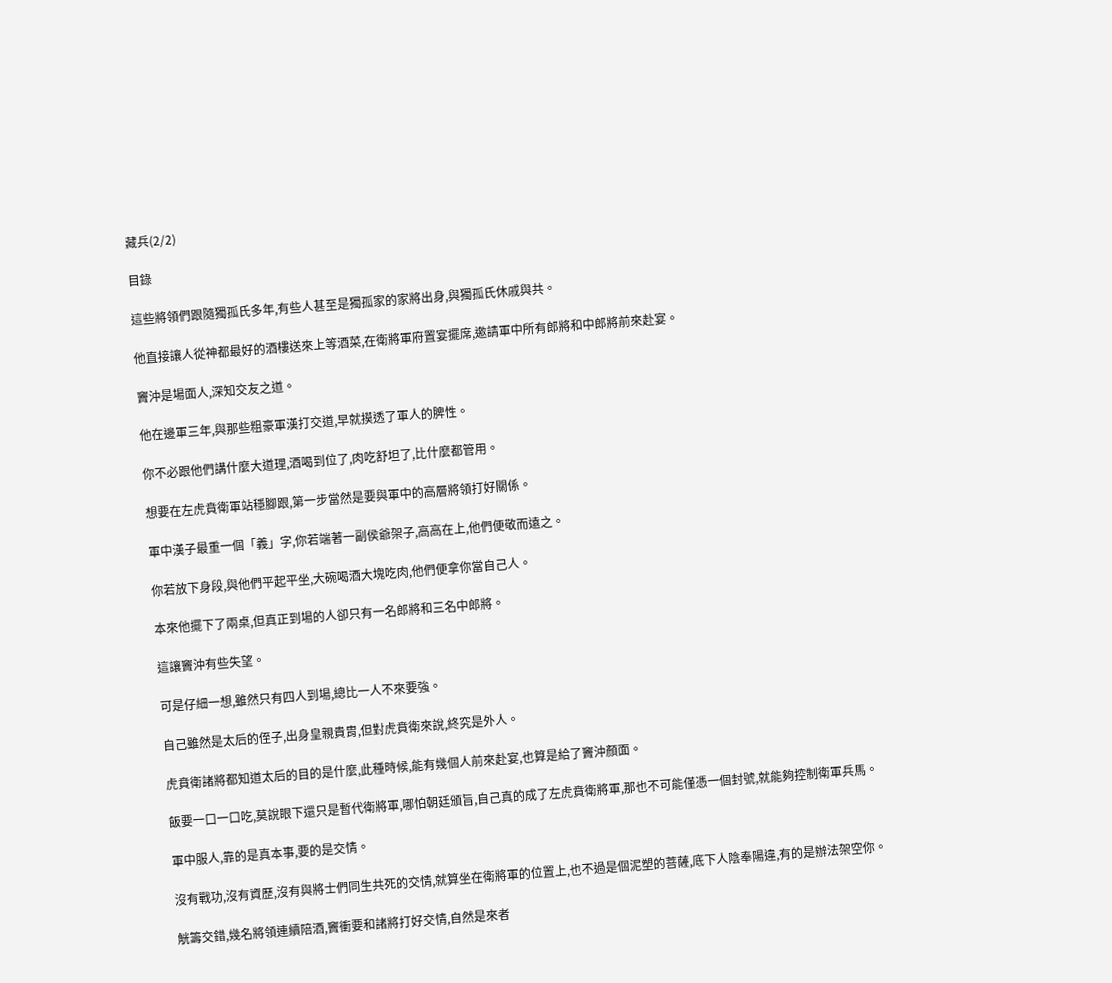藏兵(2/2)

目錄

這些將領們跟隨獨孤氏多年,有些人甚至是獨孤家的家將出身,與獨孤氏休戚與共。

他直接讓人從神都最好的酒樓送來上等酒菜,在衛將軍府置宴擺席,邀請軍中所有郎將和中郎將前來赴宴。

竇沖是場面人,深知交友之道。

他在邊軍三年,與那些粗豪軍漢打交道,早就摸透了軍人的脾性。

你不必跟他們講什麼大道理,酒喝到位了,肉吃舒坦了,比什麼都管用。

想要在左虎賁衛軍站穩腳跟,第一步當然是要與軍中的高層將領打好關係。

軍中漢子最重一個「義」字,你若端著一副侯爺架子,高高在上,他們便敬而遠之。

你若放下身段,與他們平起平坐,大碗喝酒大塊吃肉,他們便拿你當自己人。

本來他擺下了兩桌,但真正到場的人卻只有一名郎將和三名中郎將。

這讓竇沖有些失望。

可是仔細一想,雖然只有四人到場,總比一人不來要強。

自己雖然是太后的侄子,出身皇親貴胄,但對虎賁衛來說,終究是外人。

虎賁衛諸將都知道太后的目的是什麼,此種時候,能有幾個人前來赴宴,也算是給了竇沖顏面。

飯要一口一口吃,莫說眼下還只是暫代衛將軍,哪怕朝廷頒旨,自己真的成了左虎賁衛將軍,那也不可能僅憑一個封號,就能夠控制衛軍兵馬。

軍中服人,靠的是真本事,要的是交情。

沒有戰功,沒有資歷,沒有與將士們同生共死的交情,就算坐在衛將軍的位置上,也不過是個泥塑的菩薩,底下人陰奉陽違,有的是辦法架空你。

觥籌交錯,幾名將領連續陪酒,竇衝要和諸將打好交情,自然是來者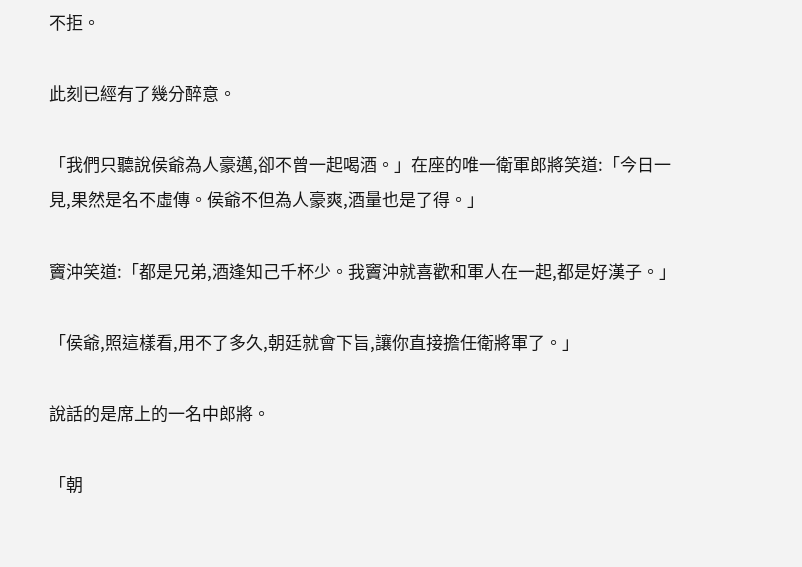不拒。

此刻已經有了幾分醉意。

「我們只聽說侯爺為人豪邁,卻不曾一起喝酒。」在座的唯一衛軍郎將笑道:「今日一見,果然是名不虛傳。侯爺不但為人豪爽,酒量也是了得。」

竇沖笑道:「都是兄弟,酒逢知己千杯少。我竇沖就喜歡和軍人在一起,都是好漢子。」

「侯爺,照這樣看,用不了多久,朝廷就會下旨,讓你直接擔任衛將軍了。」

說話的是席上的一名中郎將。

「朝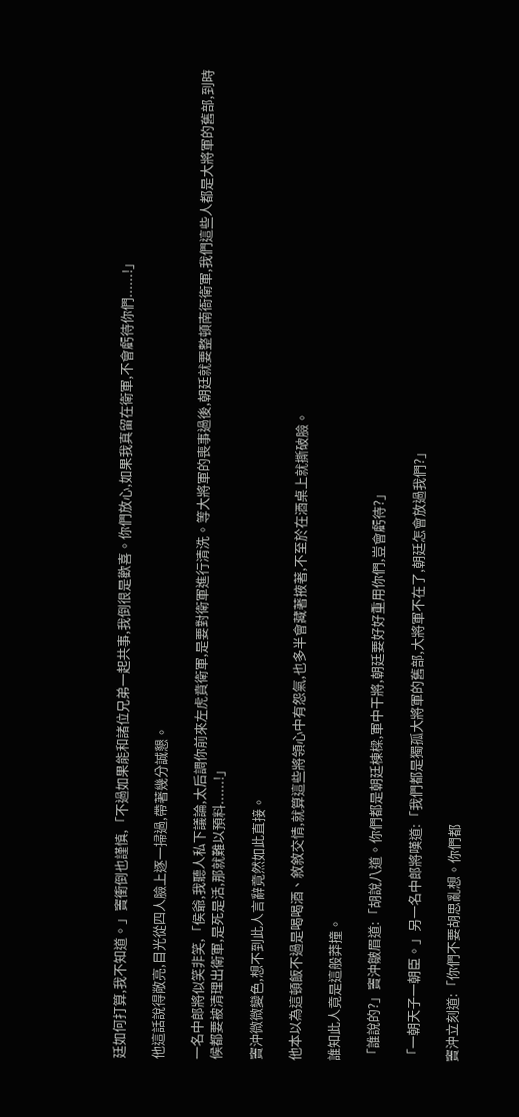廷如何打算,我不知道。」竇衝倒也謹慎,「不過如果能和諸位兄弟一起共事,我倒很是歡喜。你們放心,如果我真留在衛軍,不會虧待你們......!」

他這話說得敞亮,目光從四人臉上逐一掃過,帶著幾分誠懇。

一名中郎將似笑非笑,「侯爺,我聽人私下議論,太后調你前來左虎賁衛軍,是要對衛軍進行清洗。等大將軍的喪事過後,朝廷就要整頓南衙衛軍,我們這些人都是大將軍的舊部,到時候都要被清理出衛軍,是死是活,那就難以預料......!」

竇沖微微變色,想不到此人言辭竟然如此直接。

他本以為這頓飯不過是喝喝酒、敘敘交情,就算這些將領心中有怨氣,也多半會藏著掖著,不至於在酒桌上就撕破臉。

誰知此人竟是這般莽撞。

「誰說的?」竇沖皺眉道:「胡說八道。你們都是朝廷棟樑,軍中干將,朝廷要好好重用你們,豈會虧待?」

「一朝天子一朝臣。」另一名中郎將嘆道:「我們都是獨孤大將軍的舊部,大將軍不在了,朝廷怎會放過我們?」

竇沖立刻道:「你們不要胡思亂想。你們都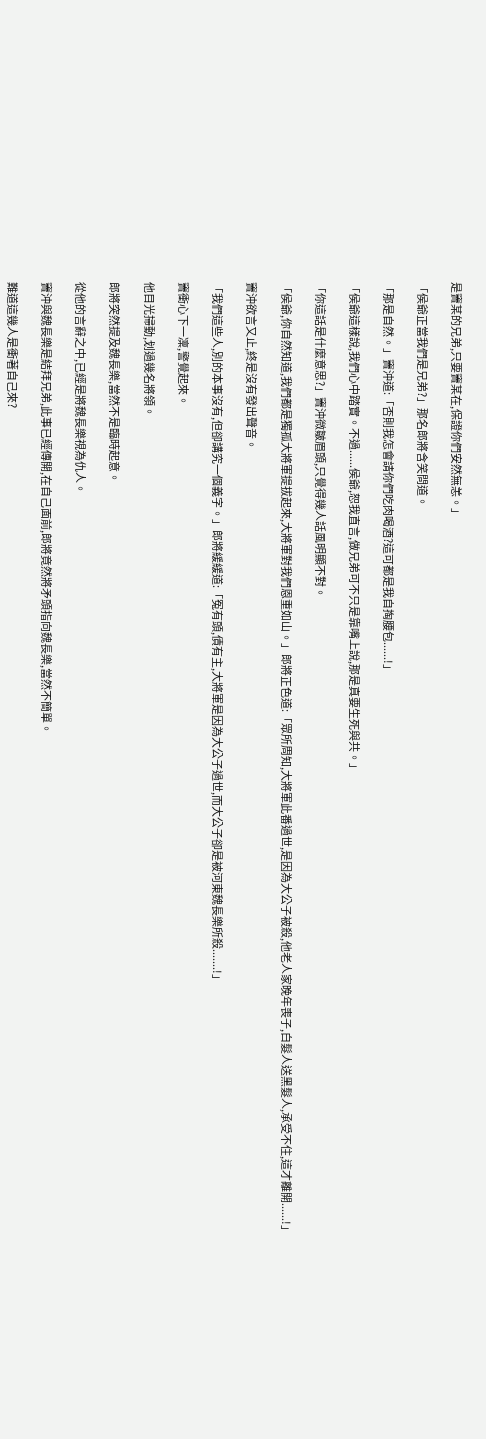是竇某的兄弟,只要竇某在,保證你們安然無恙。」

「侯爺正當我們是兄弟?」那名郎將含笑問道。

「那是自然。」竇沖道:「否則我怎會請你們吃肉喝酒?這可都是我自掏腰包......!」

「侯爺這樣說,我們心中踏實。不過......侯爺,恕我直言,做兄弟可不只是靠嘴上說,那是真要生死與共。」

「你這話是什麼意思?」竇沖微皺眉頭,只覺得幾人話風明顯不對。

「侯爺,你自然知道,我們都是獨孤大將軍提拔起來,大將軍對我們恩重如山。」郎將正色道:「眾所周知,大將軍此番過世,是因為大公子被殺,他老人家晚年喪子,白髮人送黑髮人,承受不住,這才離開......!」

竇沖欲言又止,終是沒有發出聲音。

「我們這些人,別的本事沒有,但卻講究一個義字。」郎將緩緩道:「冤有頭,債有主,大將軍是因為大公子過世,而大公子卻是被河東魏長樂所殺.......!」

竇衝心下一凜,警覺起來。

他目光掃動,划過幾名將領。

郎將突然提及魏長樂,當然不是臨時起意。

從他的言辭之中,已經是將魏長樂視為仇人。

竇沖與魏長樂是結拜兄弟,此事已經傳開,在自己面前,郎將竟然將矛頭指向魏長樂,當然不簡單。

難道這幾人是衝著自己來?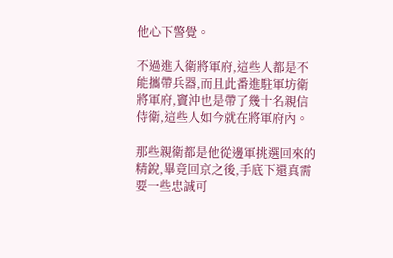他心下警覺。

不過進入衛將軍府,這些人都是不能攜帶兵器,而且此番進駐軍坊衛將軍府,竇沖也是帶了幾十名親信侍衛,這些人如今就在將軍府內。

那些親衛都是他從邊軍挑選回來的精銳,畢竟回京之後,手底下還真需要一些忠誠可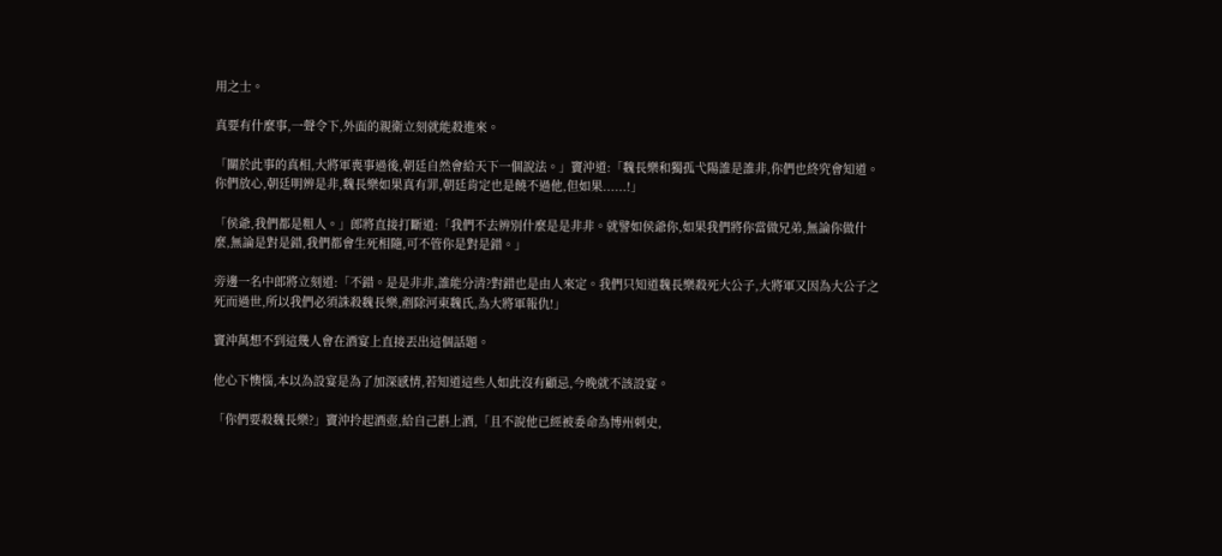用之士。

真要有什麼事,一聲令下,外面的親衛立刻就能殺進來。

「關於此事的真相,大將軍喪事過後,朝廷自然會給天下一個說法。」竇沖道:「魏長樂和獨孤弋陽誰是誰非,你們也終究會知道。你們放心,朝廷明辨是非,魏長樂如果真有罪,朝廷肯定也是饒不過他,但如果......!」

「侯爺,我們都是粗人。」郎將直接打斷道:「我們不去辨別什麼是是非非。就譬如侯爺你,如果我們將你當做兄弟,無論你做什麼,無論是對是錯,我們都會生死相隨,可不管你是對是錯。」

旁邊一名中郎將立刻道:「不錯。是是非非,誰能分清?對錯也是由人來定。我們只知道魏長樂殺死大公子,大將軍又因為大公子之死而過世,所以我們必須誅殺魏長樂,剷除河東魏氏,為大將軍報仇!」

竇沖萬想不到這幾人會在酒宴上直接丟出這個話題。

他心下懊惱,本以為設宴是為了加深感情,若知道這些人如此沒有顧忌,今晚就不該設宴。

「你們要殺魏長樂?」竇沖拎起酒壺,給自己斟上酒,「且不說他已經被委命為博州刺史,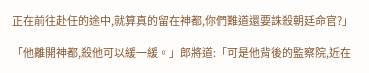正在前往赴任的途中,就算真的留在神都,你們難道還要誅殺朝廷命官?」

「他離開神都,殺他可以緩一緩。」郎將道:「可是他背後的監察院,近在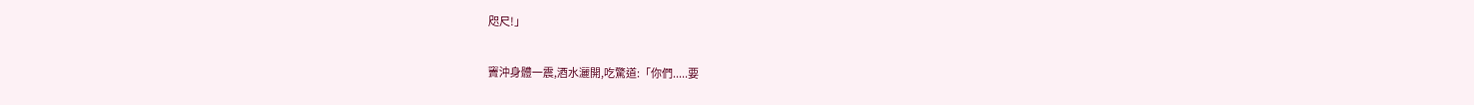咫尺!」

竇沖身體一震,酒水灑開,吃驚道:「你們.....要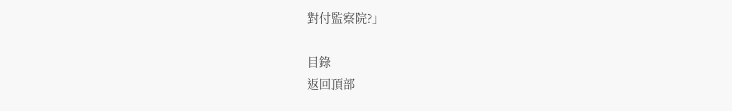對付監察院?」

目錄
返回頂部